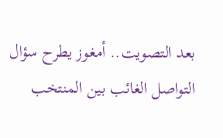بعد التصويت.. أمغوز يطرح سؤال التواصل الغائب بين المنتخب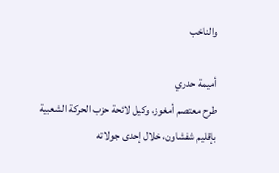والناخب

أميمة حدري
طرح معتصم أمغوز، وكيل لائحة حزب الحركة الشعبية بإقليم شفشاون، خلال إحدى جولاته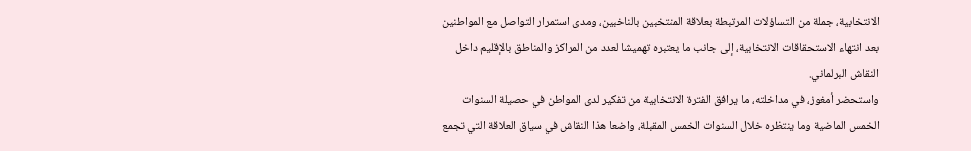الانتخابية، جملة من التساؤلات المرتبطة بعلاقة المنتخبين بالناخبين، ومدى استمرار التواصل مع المواطنين بعد انتهاء الاستحقاقات الانتخابية، إلى جانب ما يعتبره تهميشا لعدد من المراكز والمناطق بالإقليم داخل النقاش البرلماني.
واستحضر أمغوز، في مداخلته، ما يرافق الفترة الانتخابية من تفكير لدى المواطن في حصيلة السنوات الخمس الماضية وما ينتظره خلال السنوات الخمس المقبلة، واضعا هذا النقاش في سياق العلاقة التي تجمع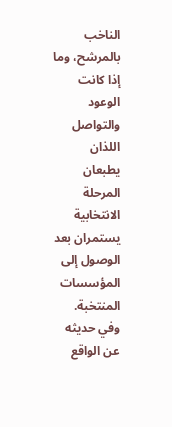الناخب بالمرشح، وما إذا كانت الوعود والتواصل اللذان يطبعان المرحلة الانتخابية يستمران بعد الوصول إلى المؤسسات المنتخبة.
وفي حديثه عن الواقع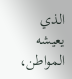الذي يعيشه المواطن،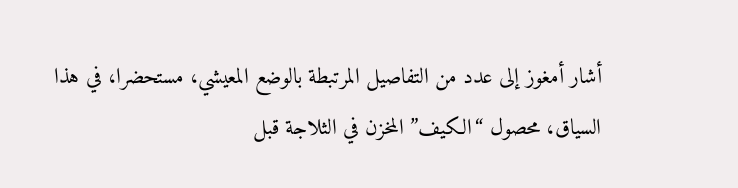أشار أمغوز إلى عدد من التفاصيل المرتبطة بالوضع المعيشي، مستحضرا، في هذا السياق، محصول “الكيف” المخزن في الثلاجة قبل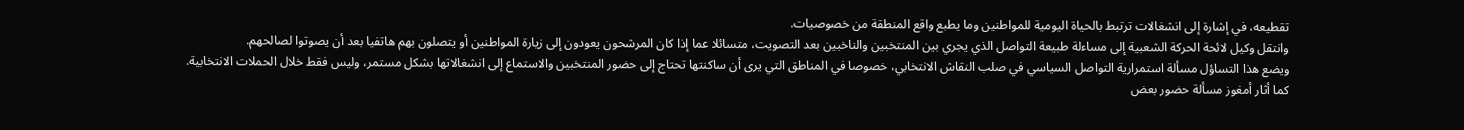تقطيعه، في إشارة إلى انشغالات ترتبط بالحياة اليومية للمواطنين وما يطبع واقع المنطقة من خصوصيات.
وانتقل وكيل لائحة الحركة الشعبية إلى مساءلة طبيعة التواصل الذي يجري بين المنتخبين والناخبين بعد التصويت، متسائلا عما إذا كان المرشحون يعودون إلى زيارة المواطنين أو يتصلون بهم هاتفيا بعد أن يصوتوا لصالحهم.
ويضع هذا التساؤل مسألة استمرارية التواصل السياسي في صلب النقاش الانتخابي، خصوصا في المناطق التي يرى أن ساكنتها تحتاج إلى حضور المنتخبين والاستماع إلى انشغالاتها بشكل مستمر، وليس فقط خلال الحملات الانتخابية.
كما أثار أمغوز مسألة حضور بعض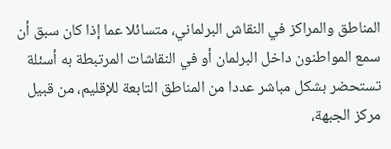المناطق والمراكز في النقاش البرلماني، متسائلا عما إذا كان سبق أن سمع المواطنون داخل البرلمان أو في النقاشات المرتبطة به أسئلة تستحضر بشكل مباشر عددا من المناطق التابعة للإقليم، من قبيل مركز الجبهة،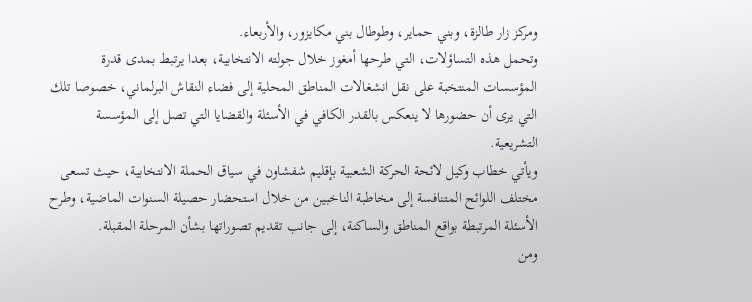ومركز زار طالزة، وبني حماير، وطوطال بني مكايزور، والأربعاء.
وتحمل هذه التساؤلات، التي طرحها أمغوز خلال جولته الانتخابية، بعدا يرتبط بمدى قدرة المؤسسات المنتخبة على نقل انشغالات المناطق المحلية إلى فضاء النقاش البرلماني، خصوصا تلك التي يرى أن حضورها لا ينعكس بالقدر الكافي في الأسئلة والقضايا التي تصل إلى المؤسسة التشريعية.
ويأتي خطاب وكيل لائحة الحركة الشعبية بإقليم شفشاون في سياق الحملة الانتخابية، حيث تسعى مختلف اللوائح المتنافسة إلى مخاطبة الناخبين من خلال استحضار حصيلة السنوات الماضية، وطرح الأسئلة المرتبطة بواقع المناطق والساكنة، إلى جانب تقديم تصوراتها بشأن المرحلة المقبلة.
ومن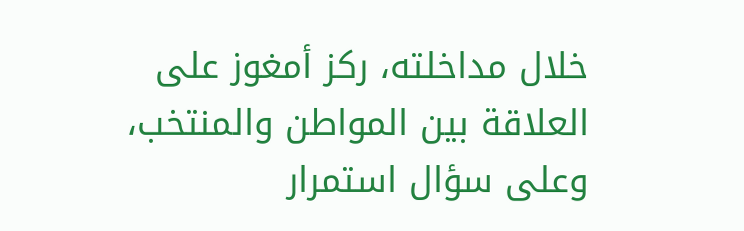خلال مداخلته، ركز أمغوز على العلاقة بين المواطن والمنتخب، وعلى سؤال استمرار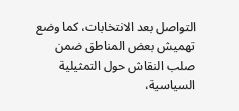التواصل بعد الانتخابات، كما وضع تهميش بعض المناطق ضمن صلب النقاش حول التمثيلية السياسية،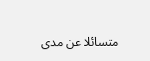متسائلا عن مدى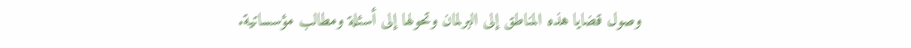وصول قضايا هذه المناطق إلى البرلمان وتحولها إلى أسئلة ومطالب مؤسساتية.